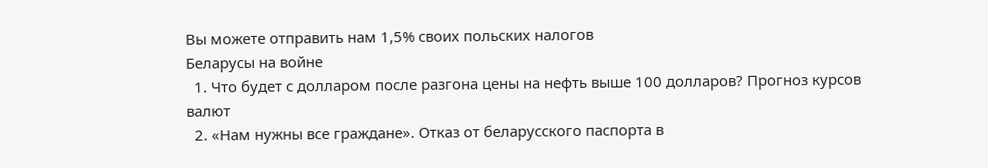Вы можете отправить нам 1,5% своих польских налогов
Беларусы на войне
  1. Что будет с долларом после разгона цены на нефть выше 100 долларов? Прогноз курсов валют
  2. «Нам нужны все граждане». Отказ от беларусского паспорта в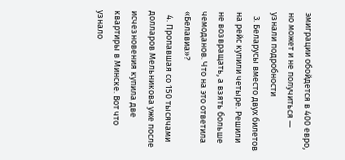эмиграции обойдется в 400 евро, но может и не получиться — узнали подробности
  3. Беларусы вместо двух билетов на рейс купили четыре. Решили не возвращать, а взять больше чемоданов. Что на это ответила «Белавиа»?
  4. Пропавшая со 150 тысячами долларов Мельникова уже после исчезновения купила две квартиры в Минске. Вот что узнало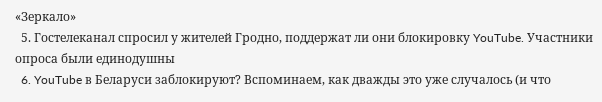«Зеркало»
  5. Гостелеканал спросил у жителей Гродно, поддержат ли они блокировку YouTube. Участники опроса были единодушны
  6. YouTube в Беларуси заблокируют? Вспоминаем, как дважды это уже случалось (и что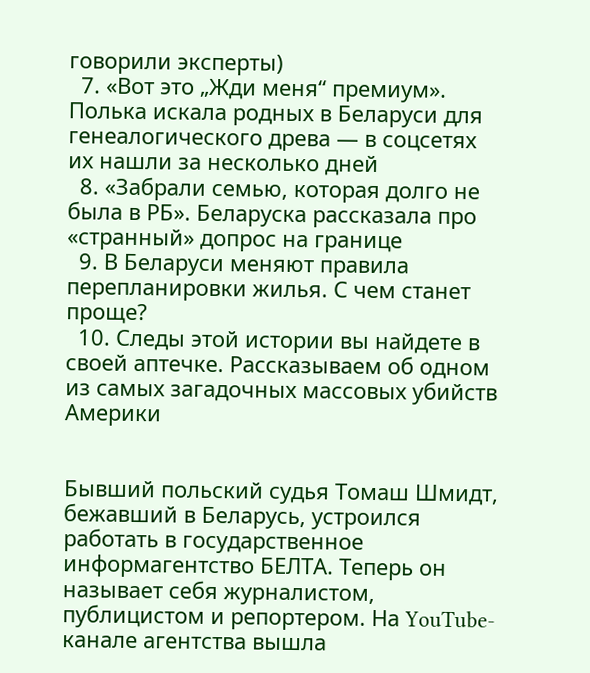говорили эксперты)
  7. «Вот это „Жди меня“ премиум». Полька искала родных в Беларуси для генеалогического древа — в соцсетях их нашли за несколько дней
  8. «Забрали семью, которая долго не была в РБ». Беларуска рассказала про «странный» допрос на границе
  9. В Беларуси меняют правила перепланировки жилья. С чем станет проще?
  10. Следы этой истории вы найдете в своей аптечке. Рассказываем об одном из самых загадочных массовых убийств Америки


Бывший польский судья Томаш Шмидт, бежавший в Беларусь, устроился работать в государственное информагентство БЕЛТА. Теперь он называет себя журналистом, публицистом и репортером. На YouTube-канале агентства вышла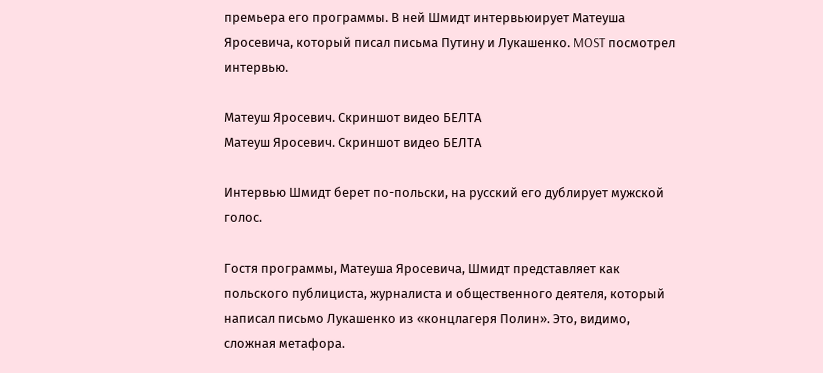премьера его программы. В ней Шмидт интервьюирует Матеуша Яросевича, который писал письма Путину и Лукашенко. MOST посмотрел интервью.

Матеуш Яросевич. Скриншот видео БЕЛТА
Матеуш Яросевич. Скриншот видео БЕЛТА

Интервью Шмидт берет по-польски, на русский его дублирует мужской голос.

Гостя программы, Матеуша Яросевича, Шмидт представляет как польского публициста, журналиста и общественного деятеля, который написал письмо Лукашенко из «концлагеря Полин». Это, видимо, сложная метафора.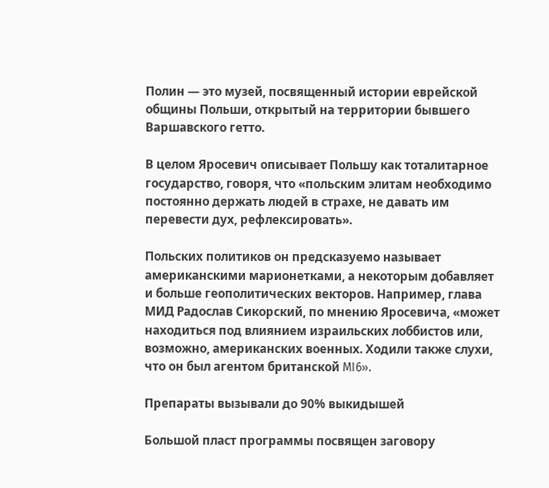Полин — это музей, посвященный истории еврейской общины Польши, открытый на территории бывшего Варшавского гетто.

В целом Яросевич описывает Польшу как тоталитарное государство, говоря, что «польским элитам необходимо постоянно держать людей в страхе, не давать им перевести дух, рефлексировать».

Польских политиков он предсказуемо называет американскими марионетками, а некоторым добавляет и больше геополитических векторов. Например, глава МИД Радослав Сикорский, по мнению Яросевича, «может находиться под влиянием израильских лоббистов или, возможно, американских военных. Ходили также слухи, что он был агентом британской MI6».

Препараты вызывали до 90% выкидышей

Большой пласт программы посвящен заговору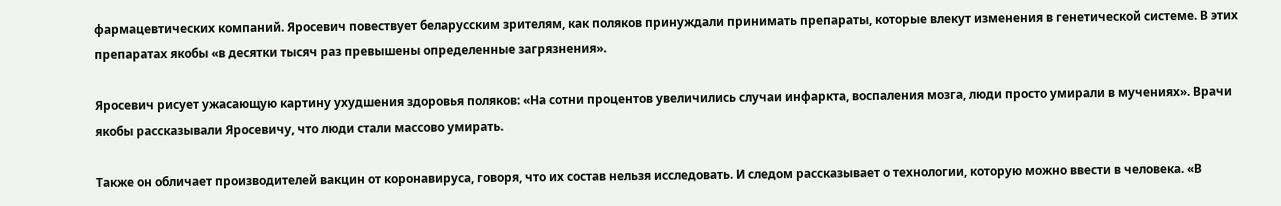фармацевтических компаний. Яросевич повествует беларусским зрителям, как поляков принуждали принимать препараты, которые влекут изменения в генетической системе. В этих препаратах якобы «в десятки тысяч раз превышены определенные загрязнения».

Яросевич рисует ужасающую картину ухудшения здоровья поляков: «На сотни процентов увеличились случаи инфаркта, воспаления мозга, люди просто умирали в мучениях». Врачи якобы рассказывали Яросевичу, что люди стали массово умирать.

Также он обличает производителей вакцин от коронавируса, говоря, что их состав нельзя исследовать. И следом рассказывает о технологии, которую можно ввести в человека. «В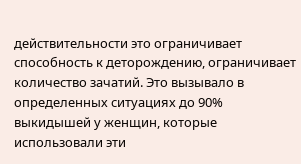действительности это ограничивает способность к деторождению, ограничивает количество зачатий. Это вызывало в определенных ситуациях до 90% выкидышей у женщин, которые использовали эти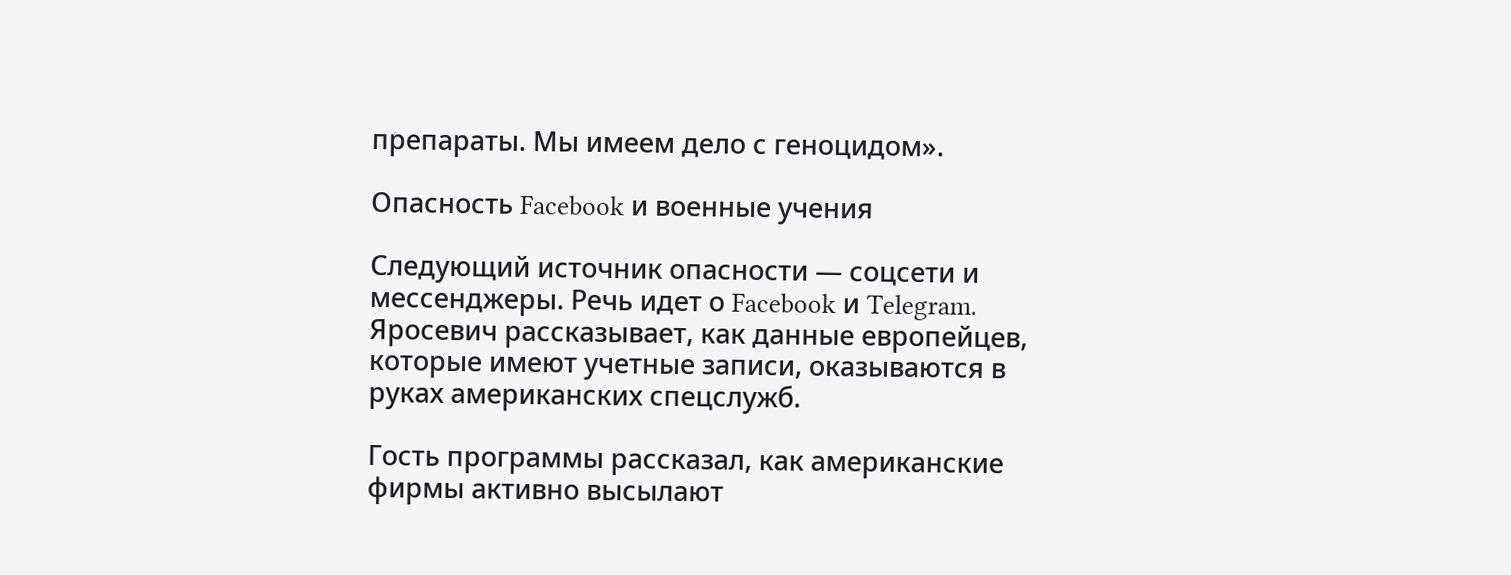препараты. Мы имеем дело с геноцидом».

Опасность Facebook и военные учения

Следующий источник опасности — соцсети и мессенджеры. Речь идет о Facebook и Telegram. Яросевич рассказывает, как данные европейцев, которые имеют учетные записи, оказываются в руках американских спецслужб.

Гость программы рассказал, как американские фирмы активно высылают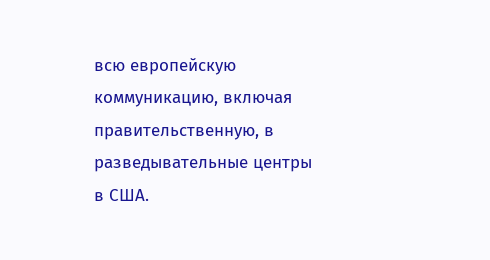всю европейскую коммуникацию, включая правительственную, в разведывательные центры в США.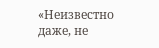«Неизвестно даже, не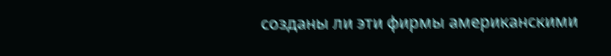созданы ли эти фирмы американскими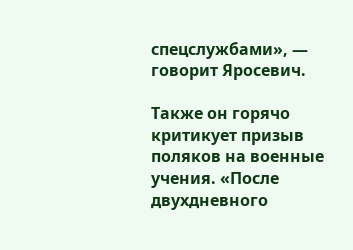спецслужбами», — говорит Яросевич.

Также он горячо критикует призыв поляков на военные учения. «После двухдневного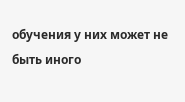обучения у них может не быть иного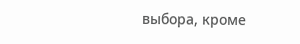выбора, кроме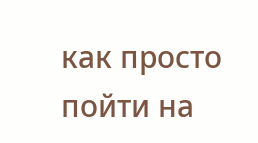как просто пойти на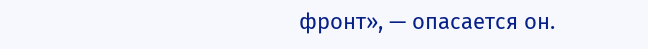фронт», — опасается он.